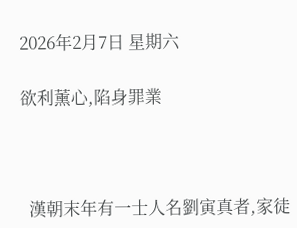2026年2月7日 星期六

欲利薰心,陷身罪業



  漢朝末年有一士人名劉寅真者,家徒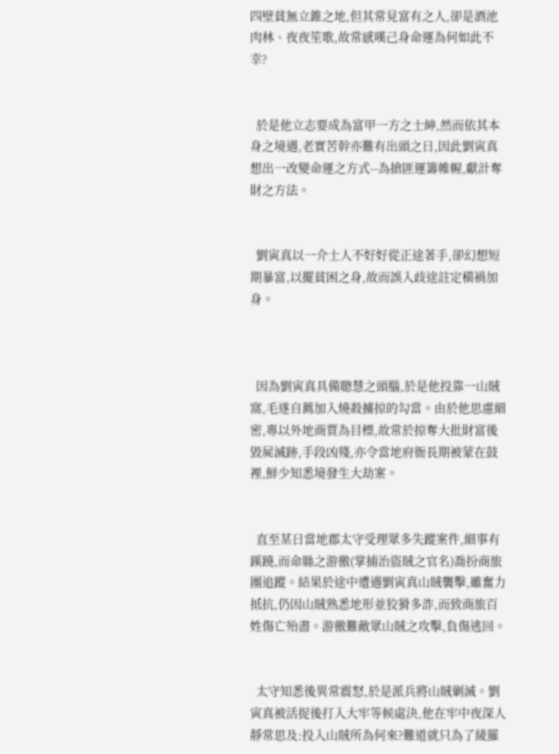四壁貧無立錐之地,但其常見富有之人,卻是酒池肉林、夜夜笙歌,故常感嘆己身命運為何如此不幸?


  於是他立志要成為富甲一方之士紳,然而依其本身之境遇,老實苦幹亦難有出頭之日,因此劉寅真想出一改變命運之方式--為搶匪運籌帷幄,獻計奪財之方法。


  劉寅真以一介士人不好好從正途著手,卻幻想短期暴富,以擺貧困之身,故而誤入歧途註定橫禍加身。



  因為劉寅真具備聰慧之頭腦,於是他投靠一山賊窩,毛遂自薦加入燒殺擄掠的勾當。由於他思慮細密,專以外地商賈為目標,故常於掠奪大批財富後毀屍滅跡,手段凶殘,亦令當地府衙長期被蒙在鼓裡,鮮少知悉境發生大劫案。


  直至某日當地郡太守受理眾多失蹤案件,細事有蹊蹺,而命縣之游徼(掌捕治盜賊之官名)喬扮商旅團追蹤。結果於途中遭遇劉寅真山賊襲擊,雖奮力抵抗,仍因山賊熟悉地形並狡猾多詐,而致商旅百姓傷亡殆盡。游徼難敵眾山賊之攻擊,負傷逃回。


  太守知悉後異常震怒,於是派兵將山賊剿滅。劉寅真被活捉後打入大牢等候處決,他在牢中夜深人靜常思及:投入山賊所為何來?難道就只為了綾羅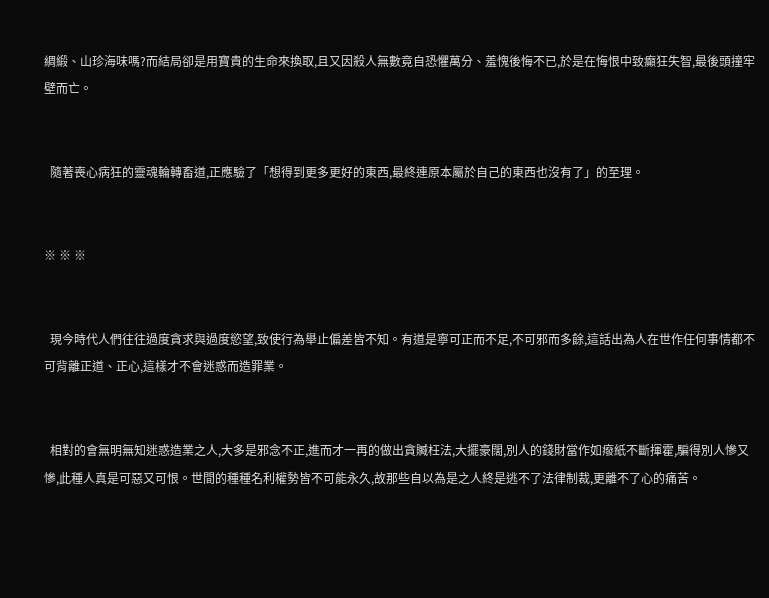綢緞、山珍海味嗎?而結局卻是用寶貴的生命來換取,且又因殺人無數竟自恐懼萬分、羞愧後悔不已,於是在悔恨中致癲狂失智,最後頭撞牢壁而亡。


  隨著喪心病狂的靈魂輪轉畜道,正應驗了「想得到更多更好的東西,最終連原本屬於自己的東西也沒有了」的至理。


※ ※ ※


  現今時代人們往往過度貪求與過度慾望,致使行為舉止偏差皆不知。有道是寧可正而不足,不可邪而多餘,這話出為人在世作任何事情都不可背離正道、正心,這樣才不會迷惑而造罪業。


  相對的會無明無知迷惑造業之人,大多是邪念不正,進而才一再的做出貪贓枉法,大擺豪闊,別人的錢財當作如癈紙不斷揮霍,騙得別人慘又慘,此種人真是可惡又可恨。世間的種種名利權勢皆不可能永久,故那些自以為是之人終是逃不了法律制裁,更離不了心的痛苦。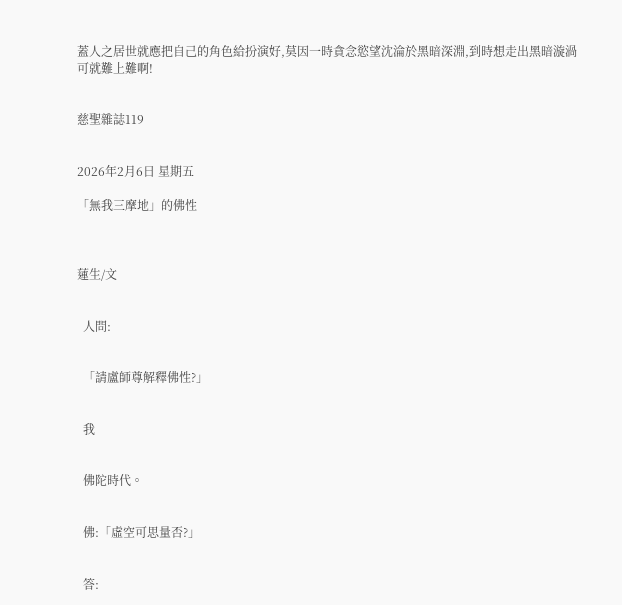蓋人之居世就應把自己的角色給扮演好,莫因一時貪念慾望沈淪於黑暗深淵,到時想走出黑暗漩渦可就難上難啊!


慈聖雜誌119


2026年2月6日 星期五

「無我三摩地」的佛性



蓮生/文


  人問:


  「請盧師尊解釋佛性?」


  我


  佛陀時代。


  佛:「虛空可思量否?」


  答: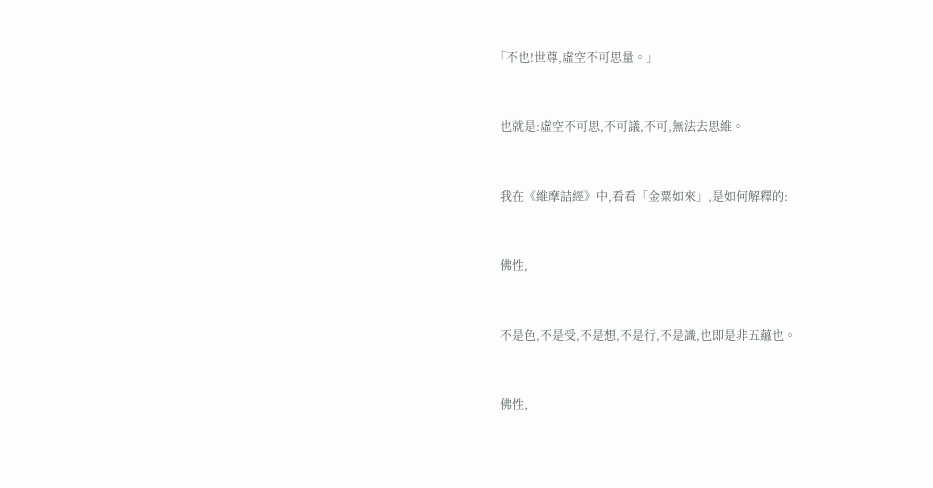「不也!世尊,虛空不可思量。」


  也就是:虛空不可思,不可議,不可,無法去思維。


  我在《維摩詰經》中,看看「金粟如來」,是如何解釋的:


  佛性,


  不是色,不是受,不是想,不是行,不是識,也即是非五蘊也。


  佛性,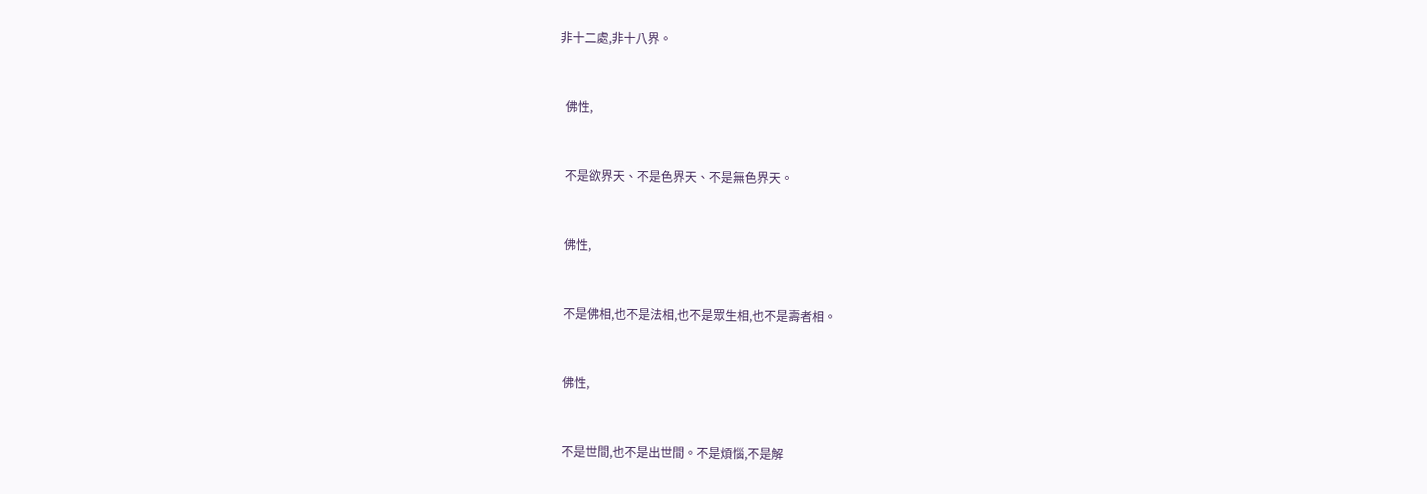非十二處,非十八界。


  佛性,


  不是欲界天、不是色界天、不是無色界天。


  佛性,


  不是佛相,也不是法相,也不是眾生相,也不是壽者相。


  佛性,


  不是世間,也不是出世間。不是煩惱,不是解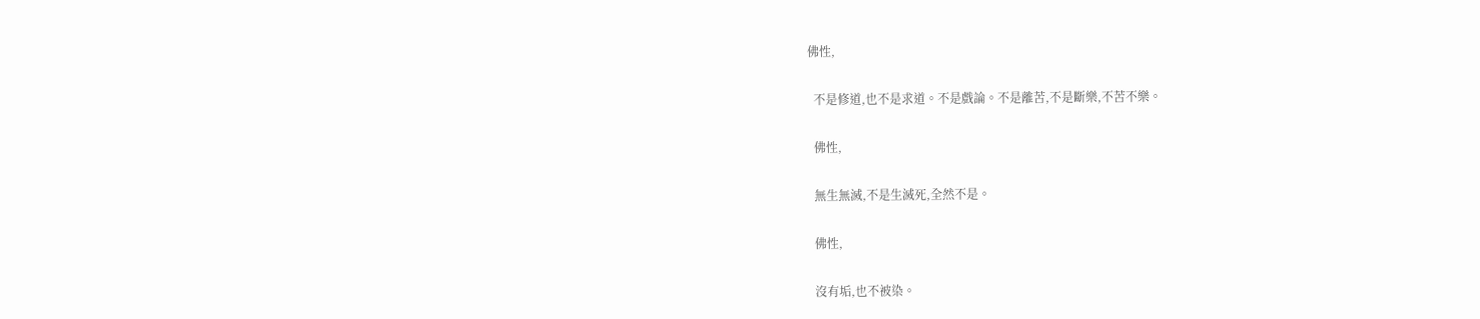佛性,


  不是修道,也不是求道。不是戲論。不是離苦,不是斷樂,不苦不樂。


  佛性,


  無生無滅,不是生滅死,全然不是。


  佛性,


  沒有垢,也不被染。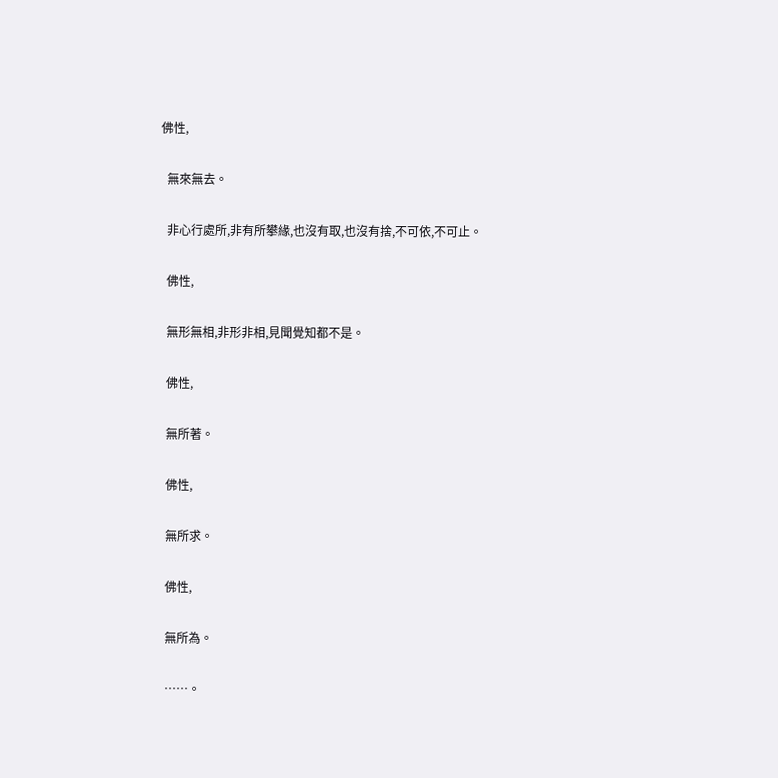佛性,


  無來無去。


  非心行處所,非有所攀緣,也沒有取,也沒有捨,不可依,不可止。


  佛性,


  無形無相,非形非相,見聞覺知都不是。


  佛性,


  無所著。


  佛性,


  無所求。


  佛性,


  無所為。


  ……。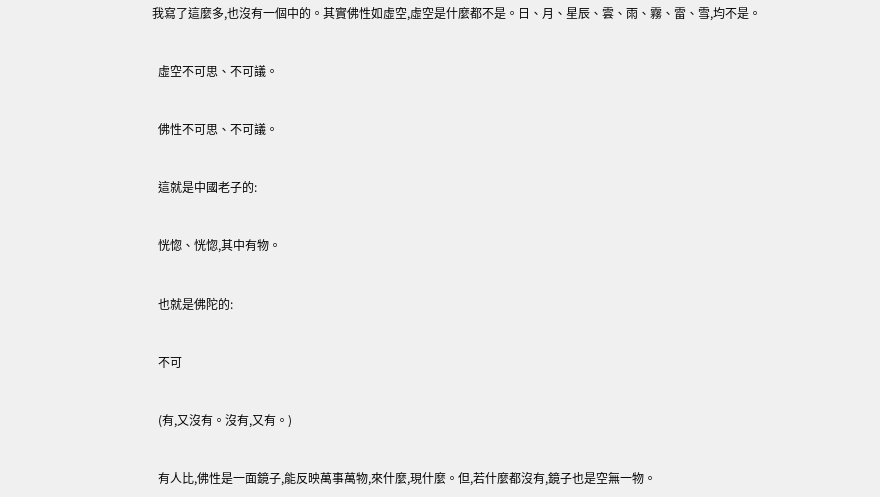我寫了這麼多,也沒有一個中的。其實佛性如虛空,虛空是什麼都不是。日、月、星辰、雲、雨、霧、雷、雪,均不是。


  虛空不可思、不可議。


  佛性不可思、不可議。


  這就是中國老子的:


  恍惚、恍惚,其中有物。


  也就是佛陀的:


  不可


  (有,又沒有。沒有,又有。)


  有人比,佛性是一面鏡子,能反映萬事萬物,來什麼,現什麼。但,若什麼都沒有,鏡子也是空無一物。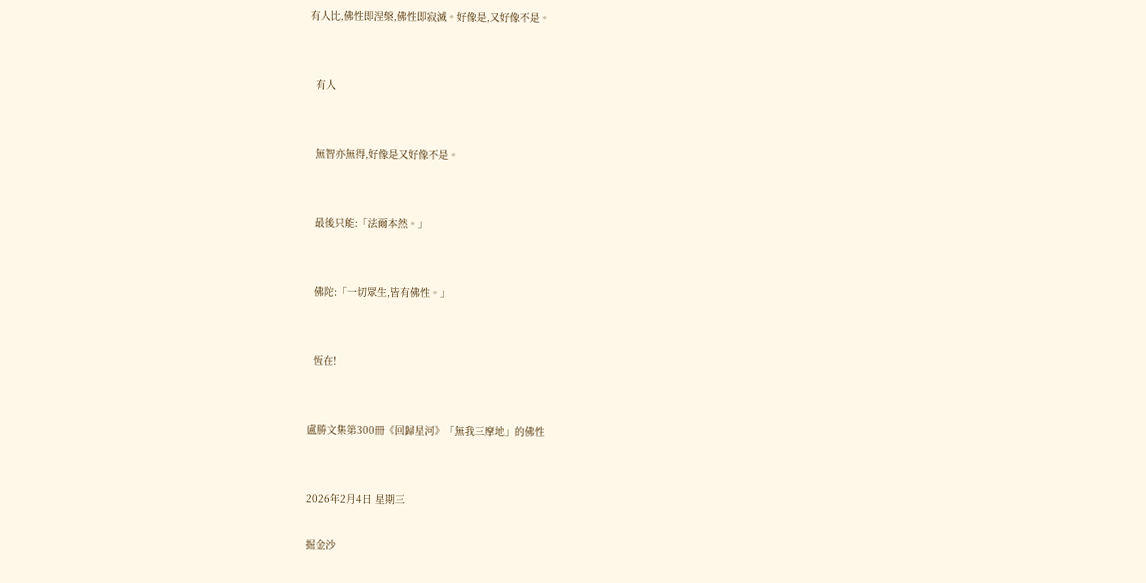有人比,佛性即涅槃,佛性即寂滅。好像是,又好像不是。


  有人


  無智亦無得,好像是又好像不是。


  最後只能:「法爾本然。」


  佛陀:「一切眾生,皆有佛性。」


  恆在!


盧勝文集第300冊《回歸星河》「無我三摩地」的佛性


2026年2月4日 星期三

掘金沙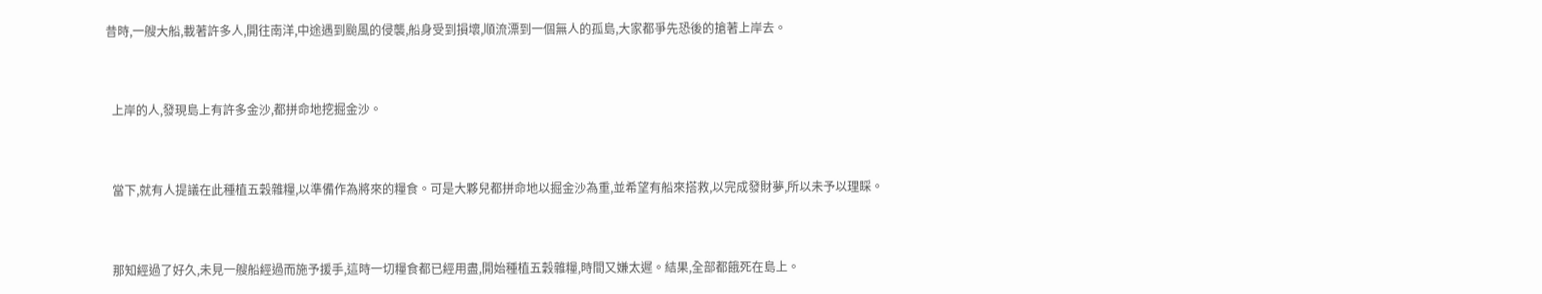昔時,一艘大船,載著許多人,開往南洋,中途遇到颱風的侵襲,船身受到損壞,順流漂到一個無人的孤島,大家都爭先恐後的搶著上岸去。


  上岸的人,發現島上有許多金沙,都拼命地挖掘金沙。


  當下,就有人提議在此種植五穀雜糧,以準備作為將來的糧食。可是大夥兒都拼命地以掘金沙為重,並希望有船來搭救,以完成發財夢,所以未予以理睬。


  那知經過了好久,未見一艘船經過而施予援手,這時一切糧食都已經用盡,開始種植五穀雜糧,時間又嫌太遲。結果,全部都餓死在島上。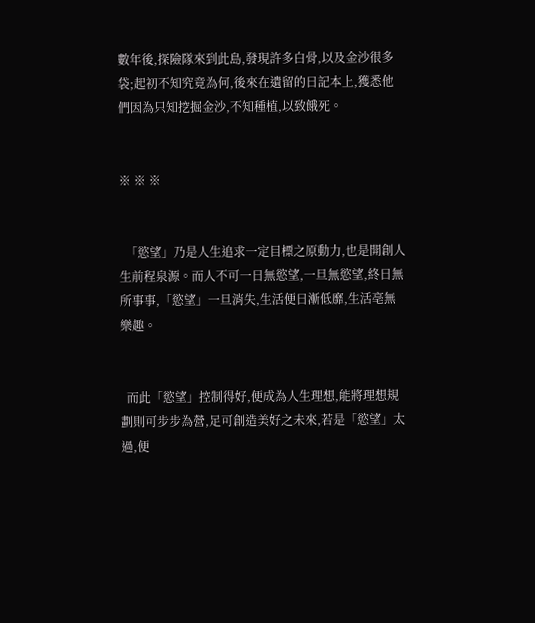數年後,探險隊來到此島,發現許多白骨,以及金沙很多袋;起初不知究竟為何,後來在遺留的日記本上,獲悉他們因為只知挖掘金沙,不知種植,以致餓死。


※ ※ ※


  「慾望」乃是人生追求一定目標之原動力,也是開創人生前程泉源。而人不可一日無慾望,一旦無慾望,終日無所事事,「慾望」一旦消失,生活便日漸低靡,生活亳無樂趣。


  而此「慾望」控制得好,便成為人生理想,能將理想規劃則可步步為營,足可創造美好之未來,若是「慾望」太過,便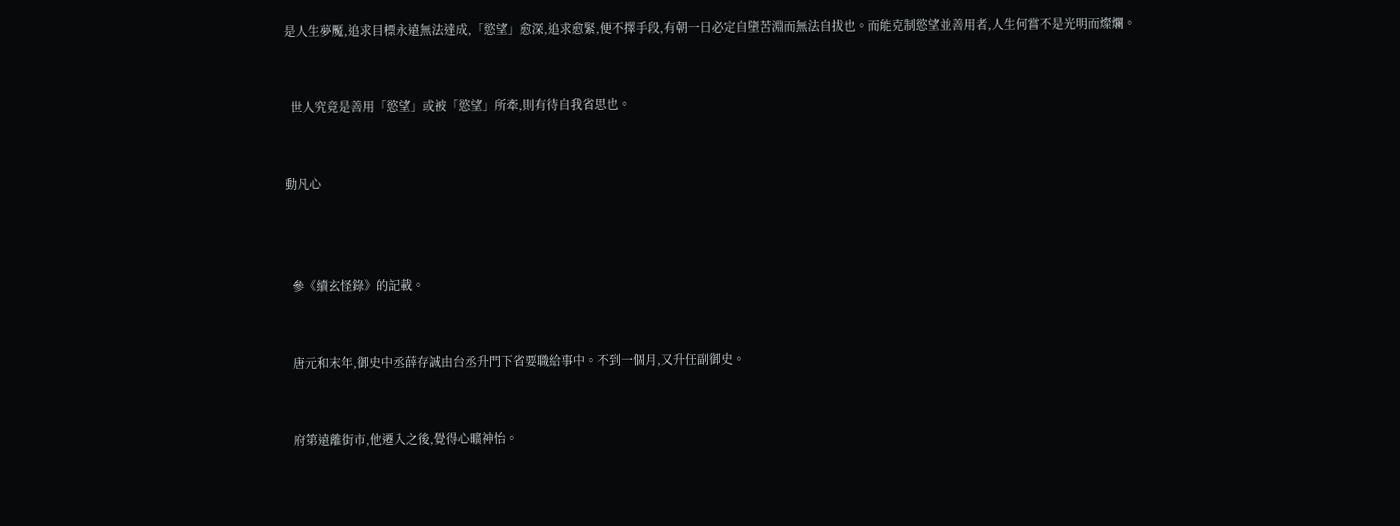是人生夢魘,追求目標永遠無法達成,「慾望」愈深,追求愈緊,便不擇手段,有朝一日必定自墮苦淵而無法自拔也。而能克制慾望並善用者,人生何嘗不是光明而燦爛。


  世人究竟是善用「慾望」或被「慾望」所牽,則有待自我省思也。


動凡心



  參《續玄怪錄》的記載。


  唐元和末年,御史中丞薛存誠由台丞升門下省要職給事中。不到一個月,又升任副御史。


  府第遠離街市,他遷入之後,覺得心曠神怡。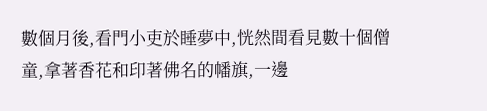數個月後,看門小吏於睡夢中,恍然間看見數十個僧童,拿著香花和印著佛名的幡旗,一邊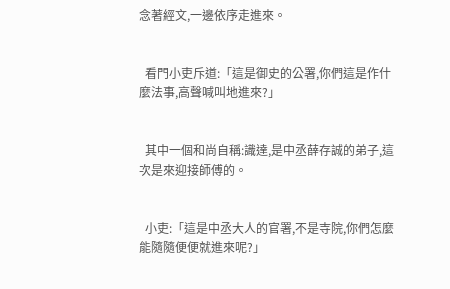念著經文,一邊依序走進來。


  看門小吏斥道:「這是御史的公署,你們這是作什麼法事,高聲喊叫地進來?」


  其中一個和尚自稱:識達,是中丞薛存誠的弟子,這次是來迎接師傅的。


  小吏:「這是中丞大人的官署,不是寺院,你們怎麼能隨隨便便就進來呢?」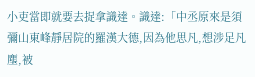小吏當即就要去捉拿識達。識達:「中丞原來是須彌山東峰靜居院的羅漢大德,因為他思凡,想涉足凡塵,被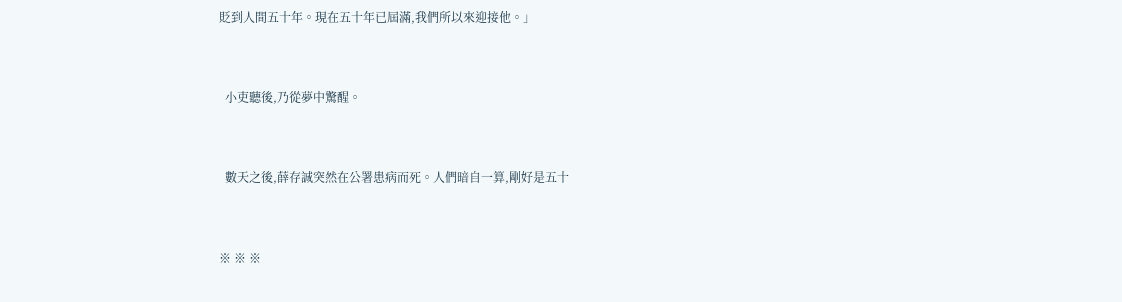貶到人間五十年。現在五十年已屆滿,我們所以來迎接他。」


  小吏聽後,乃從夢中驚醒。


  數天之後,薛存誠突然在公署患病而死。人們暗自一算,剛好是五十


※ ※ ※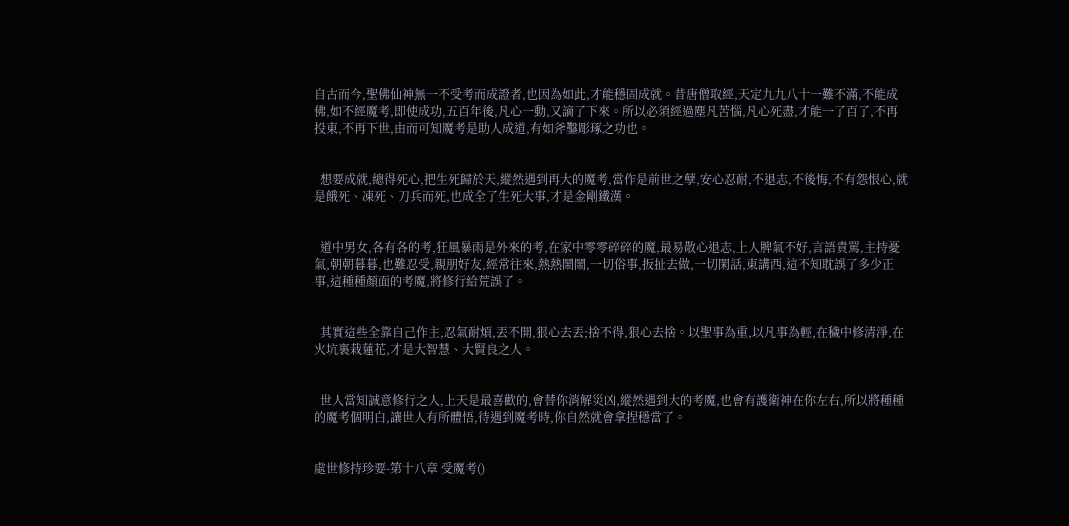自古而今,聖佛仙神無一不受考而成證者,也因為如此,才能穩固成就。昔唐僧取經,天定九九八十一難不滿,不能成佛,如不經魔考,即使成功,五百年後,凡心一動,又謫了下來。所以必須經過塵凡苦惱,凡心死盡,才能一了百了,不再投東,不再下世,由而可知魔考是助人成道,有如斧鑿彫琢之功也。


  想要成就,總得死心,把生死歸於天,縱然遇到再大的魔考,當作是前世之孽,安心忍耐,不退志,不後悔,不有怨恨心,就是餓死、凍死、刀兵而死,也成全了生死大事,才是金剛鐵漢。


  道中男女,各有各的考,狂風暴雨是外來的考,在家中零零碎碎的魔,最易散心退志,上人脾氣不好,言語責罵,主持憂氣,朝朝暮暮,也難忍受,親朋好友,經常往來,熱熱鬧鬧,一切俗事,扳扯去做,一切閑話,東講西,這不知耽誤了多少正事,這種種顏面的考魔,將修行給荒誤了。


  其實這些全靠自己作主,忍氣耐煩,丟不開,狠心去丟;捨不得,狠心去捨。以聖事為重,以凡事為輕,在穢中修清淨,在火坑裏栽蓮花,才是大智慧、大賢良之人。


  世人當知誠意修行之人,上天是最喜歡的,會替你消解災凶,縱然遇到大的考魔,也會有護衛神在你左右,所以將種種的魔考個明白,讓世人有所體悟,待遇到魔考時,你自然就會拿捏穩當了。


處世修持珍要-第十八章 受魔考()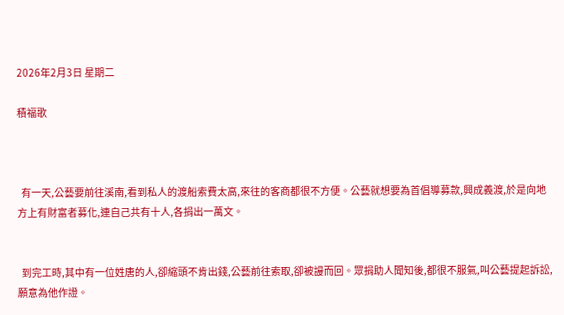2026年2月3日 星期二

積福歌



  有一天,公藝要前往溪南,看到私人的渡船索費太高,來往的客商都很不方便。公藝就想要為首倡導募款,興成義渡,於是向地方上有財富者募化,連自己共有十人,各捐出一萬文。


  到完工時,其中有一位姓唐的人,卻縮頭不肯出錢,公藝前往索取,卻被謾而回。眾捐助人聞知後,都很不服氣,叫公藝提起訴訟,願意為他作證。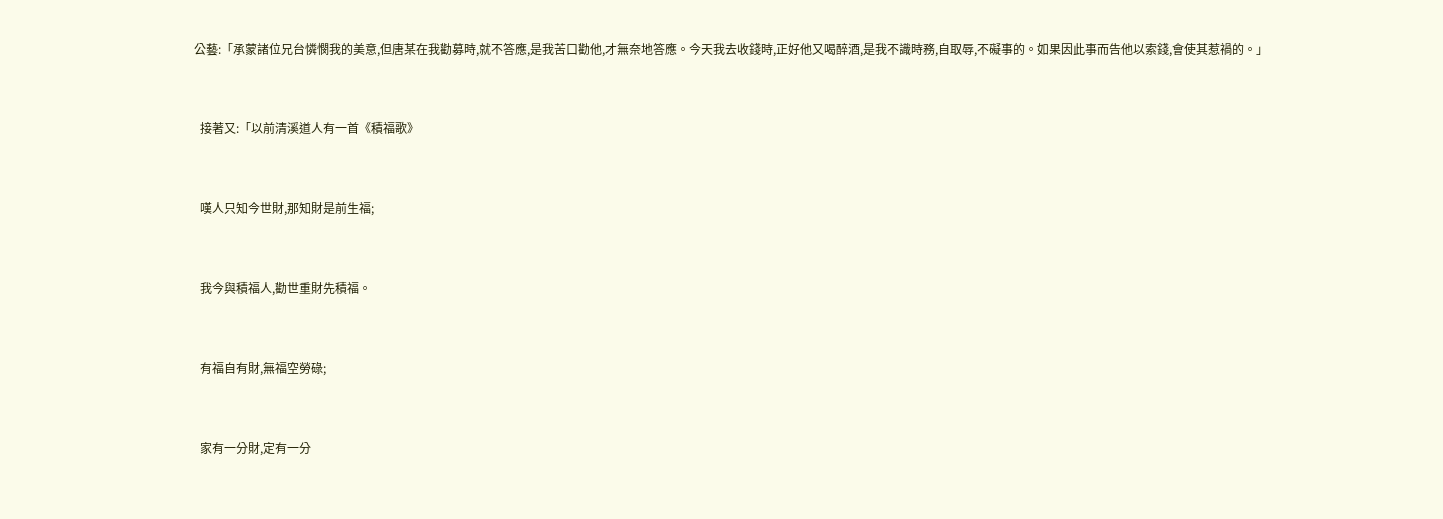公藝:「承蒙諸位兄台憐憫我的美意,但唐某在我勸募時,就不答應,是我苦口勸他,才無奈地答應。今天我去收錢時,正好他又喝醉酒,是我不識時務,自取辱,不礙事的。如果因此事而告他以索錢,會使其惹禍的。」


  接著又:「以前清溪道人有一首《積福歌》


  嘆人只知今世財,那知財是前生福;


  我今與積福人,勸世重財先積福。


  有福自有財,無福空勞碌;


  家有一分財,定有一分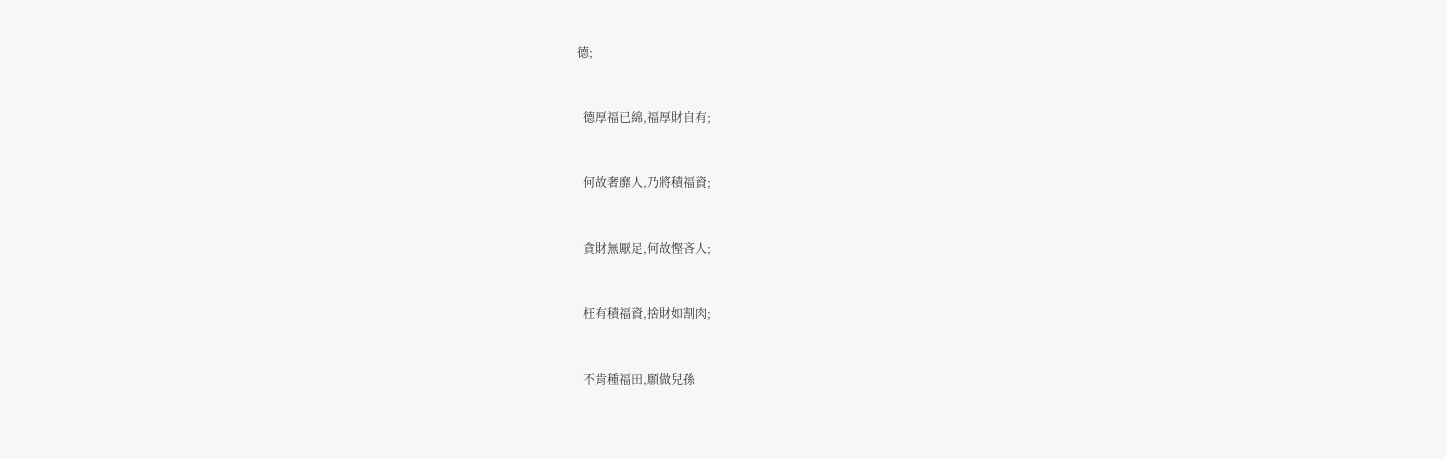德;


  德厚福已綿,福厚財自有;


  何故奢靡人,乃將積福資;


  貪財無厭足,何故慳吝人;


  枉有積福資,捨財如割肉;


  不肯種福田,願做兒孫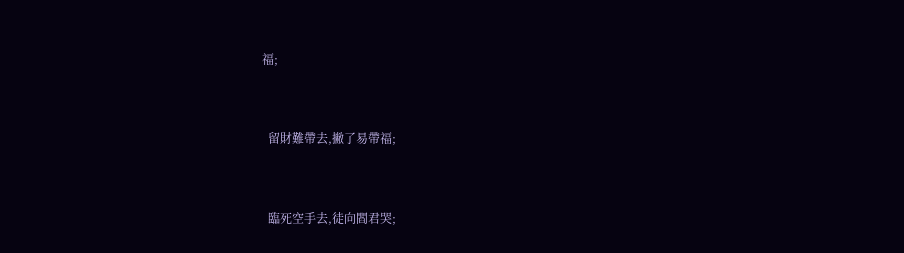福;


  留財難帶去,撇了易帶福;


  臨死空手去,徒向閻君哭;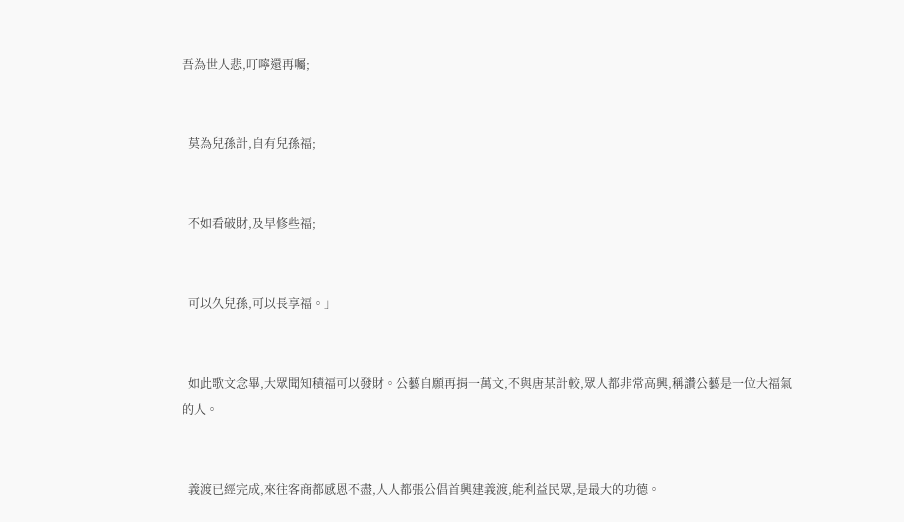吾為世人悲,叮嚀還再囑;


  莫為兒孫計,自有兒孫福;


  不如看破財,及早修些福;


  可以久兒孫,可以長享福。」


  如此歌文念畢,大眾聞知積福可以發財。公藝自願再捐一萬文,不與唐某計較,眾人都非常高興,稱讚公藝是一位大福氣的人。


  義渡已經完成,來往客商都感恩不盡,人人都張公倡首興建義渡,能利益民眾,是最大的功德。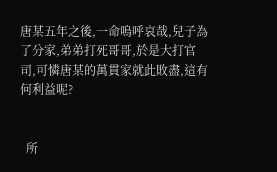唐某五年之後,一命嗚呼哀哉,兒子為了分家,弟弟打死哥哥,於是大打官司,可憐唐某的萬貫家就此敗盡,這有何利益呢?


  所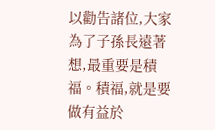以勸告諸位,大家為了子孫長遠著想,最重要是積福。積福,就是要做有益於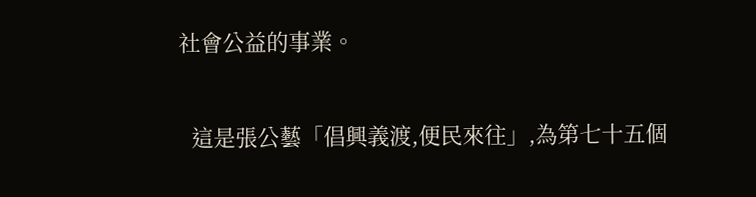社會公益的事業。


  這是張公藝「倡興義渡,便民來往」,為第七十五個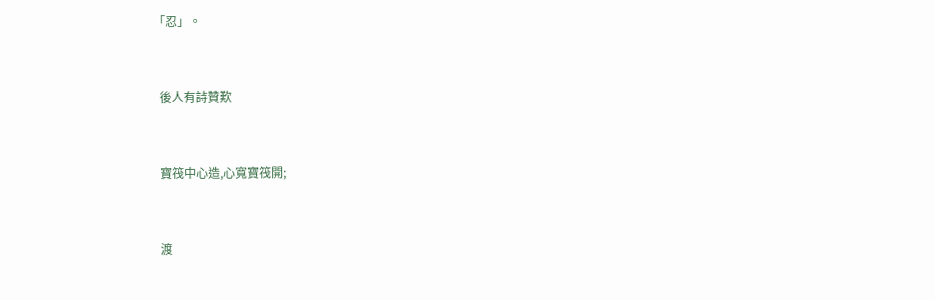「忍」。


  後人有詩贊歎


  寶筏中心造,心寬寶筏開;


  渡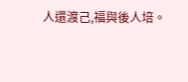人還渡己,福與後人培。